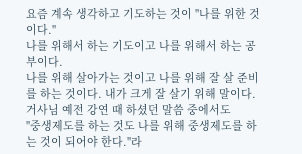요즘 계속 생각하고 기도하는 것이 "나를 위한 것이다."
나를 위해서 하는 기도이고 나를 위해서 하는 공부이다.
나를 위해 살아가는 것이고 나를 위해 잘 살 준비를 하는 것이다. 내가 크게 잘 살기 위해 말이다.
거사님 예전 강연 때 하셨던 말씀 중에서도
"중생제도를 하는 것도 나를 위해 중생제도를 하는 것이 되어야 한다."라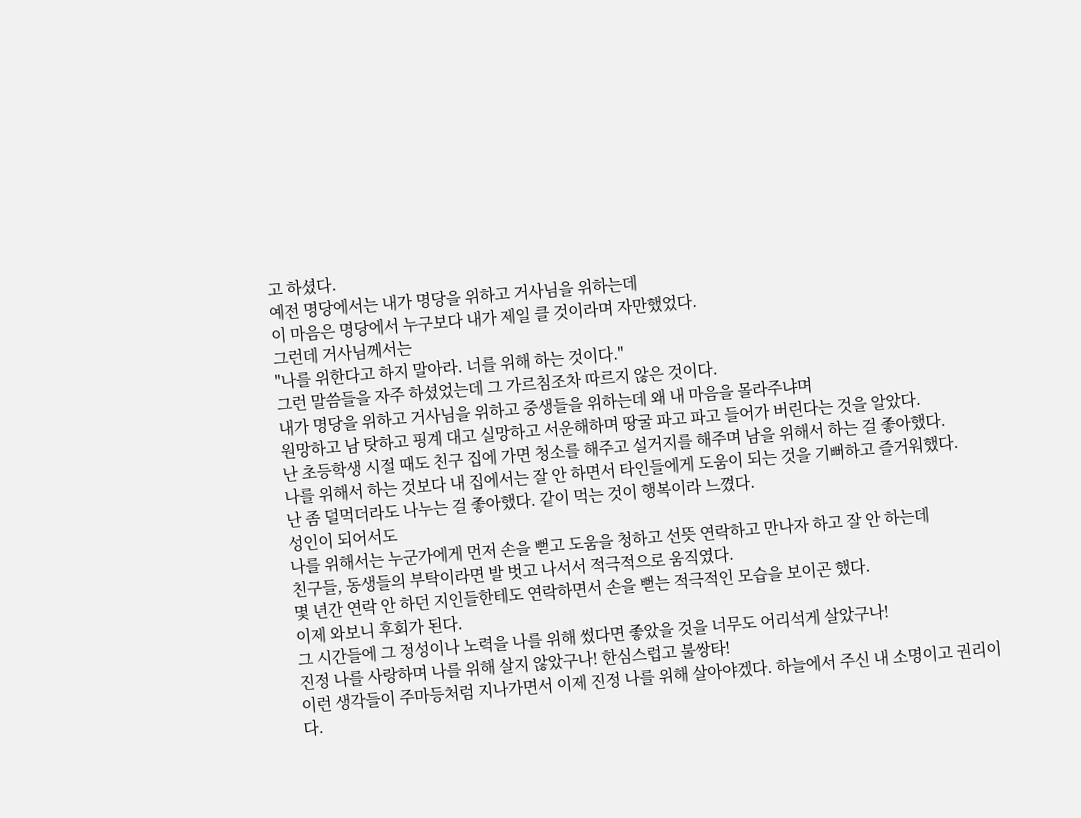고 하셨다.
예전 명당에서는 내가 명당을 위하고 거사님을 위하는데
이 마음은 명당에서 누구보다 내가 제일 클 것이라며 자만했었다.
그런데 거사님께서는
"나를 위한다고 하지 말아라. 너를 위해 하는 것이다."
그런 말씀들을 자주 하셨었는데 그 가르침조차 따르지 않은 것이다.
내가 명당을 위하고 거사님을 위하고 중생들을 위하는데 왜 내 마음을 몰라주냐며
원망하고 남 탓하고 핑계 대고 실망하고 서운해하며 땅굴 파고 파고 들어가 버린다는 것을 알았다.
난 초등학생 시절 때도 친구 집에 가면 청소를 해주고 설거지를 해주며 남을 위해서 하는 걸 좋아했다.
나를 위해서 하는 것보다 내 집에서는 잘 안 하면서 타인들에게 도움이 되는 것을 기뻐하고 즐거워했다.
난 좀 덜먹더라도 나누는 걸 좋아했다. 같이 먹는 것이 행복이라 느꼈다.
성인이 되어서도
나를 위해서는 누군가에게 먼저 손을 뻗고 도움을 청하고 선뜻 연락하고 만나자 하고 잘 안 하는데
친구들, 동생들의 부탁이라면 발 벗고 나서서 적극적으로 움직였다.
몇 년간 연락 안 하던 지인들한테도 연락하면서 손을 뻗는 적극적인 모습을 보이곤 했다.
이제 와보니 후회가 된다.
그 시간들에 그 정성이나 노력을 나를 위해 썼다면 좋았을 것을 너무도 어리석게 살았구나!
진정 나를 사랑하며 나를 위해 살지 않았구나! 한심스럽고 불쌍타!
이런 생각들이 주마등처럼 지나가면서 이제 진정 나를 위해 살아야겠다. 하늘에서 주신 내 소명이고 권리이다.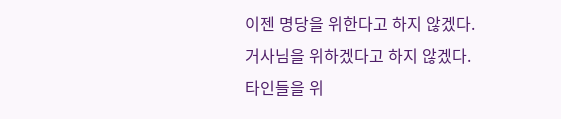이젠 명당을 위한다고 하지 않겠다.
거사님을 위하겠다고 하지 않겠다.
타인들을 위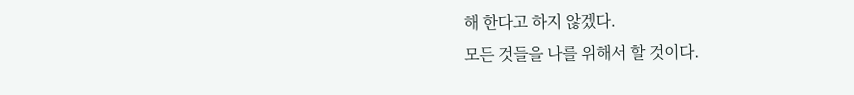해 한다고 하지 않겠다.
모든 것들을 나를 위해서 할 것이다.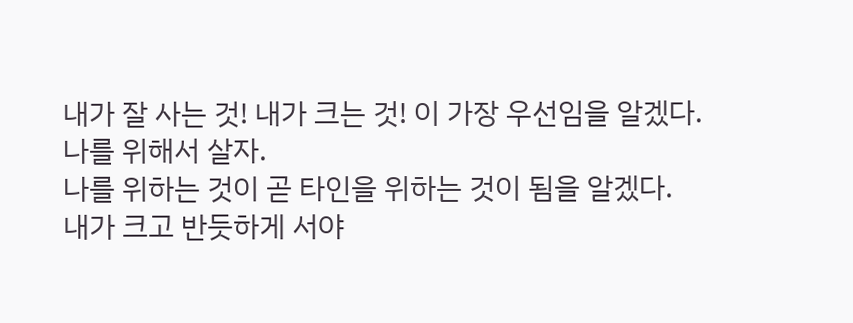내가 잘 사는 것! 내가 크는 것! 이 가장 우선임을 알겠다.
나를 위해서 살자.
나를 위하는 것이 곧 타인을 위하는 것이 됨을 알겠다.
내가 크고 반듯하게 서야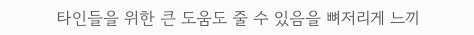타인들을 위한 큰 도움도 줄 수 있음을 뼈저리게 느끼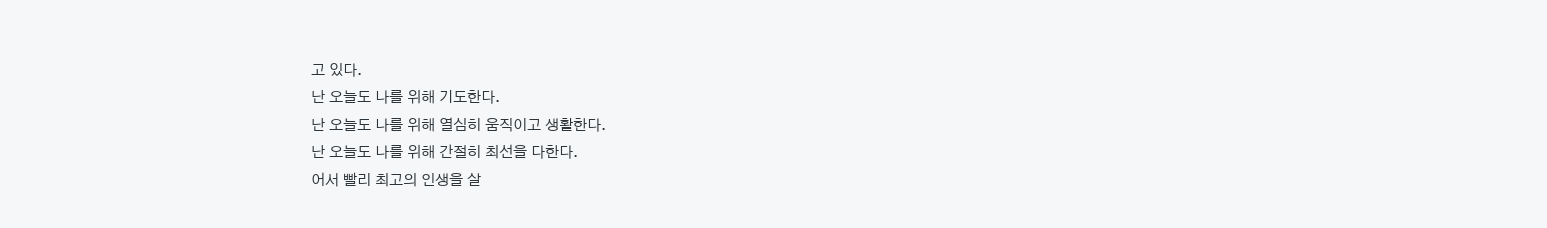고 있다.
난 오늘도 나를 위해 기도한다.
난 오늘도 나를 위해 열심히 움직이고 생활한다.
난 오늘도 나를 위해 간절히 최선을 다한다.
어서 빨리 최고의 인생을 살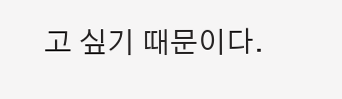고 싶기 때문이다.